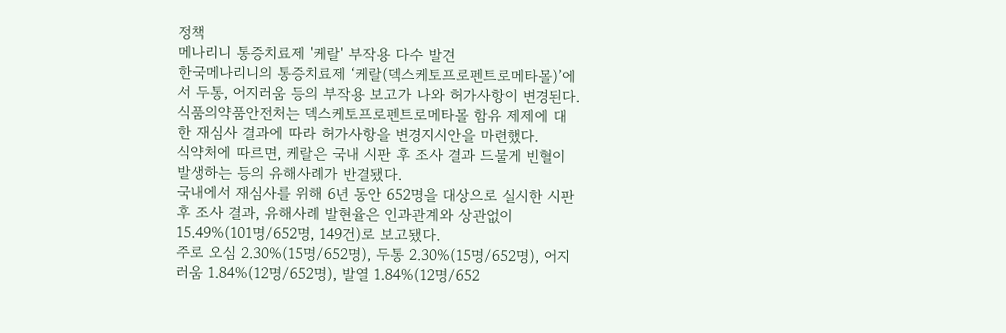정책
메나리니 통증치료제 '케랄' 부작용 다수 발견
한국메나리니의 통증치료제 ‘케랄(덱스케토프로펜트로메타몰)’에서 두통, 어지러움 등의 부작용 보고가 나와 허가사항이 변경된다.
식품의약품안전처는 덱스케토프로펜트로메타몰 함유 제제에 대한 재심사 결과에 따라 허가사항을 변경지시안을 마련했다.
식약처에 따르면, 케랄은 국내 시판 후 조사 결과 드물게 빈혈이 발생하는 등의 유해사례가 반결됐다.
국내에서 재심사를 위해 6년 동안 652명을 대상으로 실시한 시판 후 조사 결과, 유해사례 발현율은 인과관계와 상관없이 15.49%(101명/652명, 149건)로 보고됐다.
주로 오심 2.30%(15명/652명), 두통 2.30%(15명/652명), 어지러움 1.84%(12명/652명), 발열 1.84%(12명/652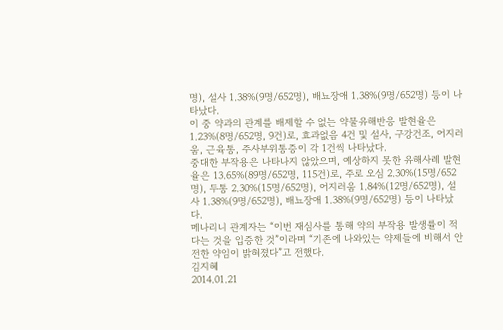명), 설사 1.38%(9명/652명), 배뇨장애 1.38%(9명/652명) 등이 나타났다.
이 중 약과의 관계를 배제할 수 없는 약물유해반응 발현율은 1.23%(8명/652명, 9건)로, 효과없음 4건 및 설사, 구강건조, 어지러움, 근육통, 주사부위통증이 각 1건씩 나타났다.
중대한 부작용은 나타나지 않았으며, 예상하지 못한 유해사례 발현율은 13.65%(89명/652명, 115건)로, 주로 오심 2.30%(15명/652명), 두통 2.30%(15명/652명), 어지러움 1.84%(12명/652명), 설사 1.38%(9명/652명), 배뇨장애 1.38%(9명/652명) 등이 나타났다.
메나리니 관계자는 “이번 재심사를 통해 약의 부작용 발생률이 적다는 것을 입증한 것”이라며 “기존에 나와있는 약제들에 비해서 안전한 약임이 밝혀졌다”고 전했다.
김지혜
2014.01.21